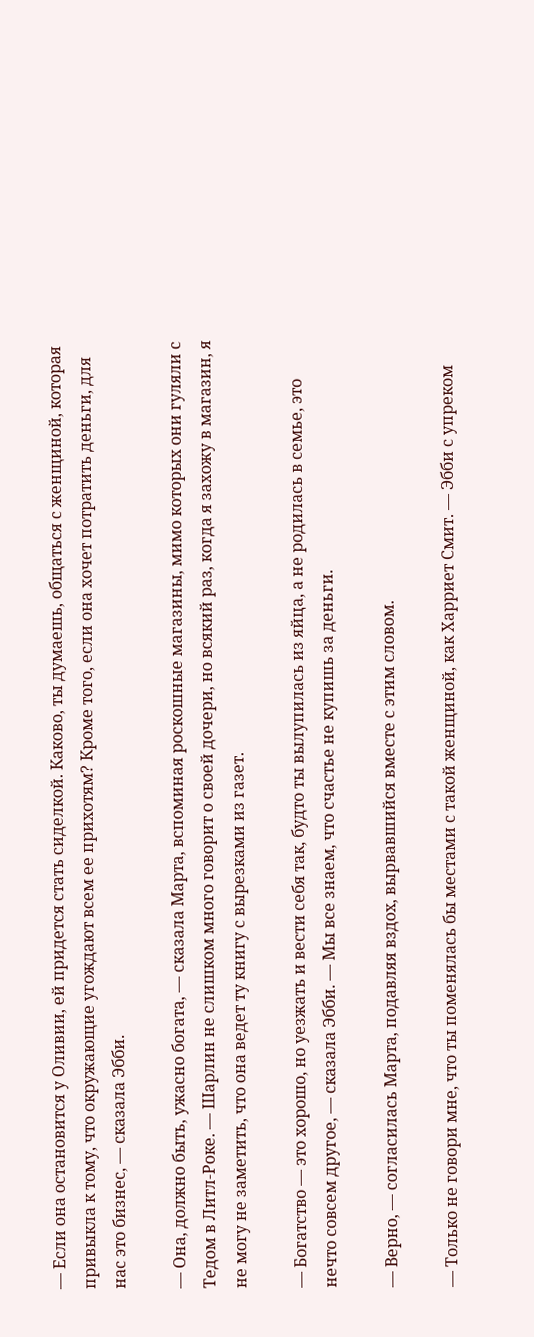— Если она остановится у Оливии, ей придется стать сиделкой. Каково, ты думаешь, общаться с женщиной, которая привыкла к тому, что окружающие угождают всем ее прихотям? Кроме того, если она хочет потратить деньги, для нас это бизнес, — сказала Эбби.

— Она, должно быть, ужасно богата, — сказала Марта, вспоминая роскошные магазины, мимо которых они гуляли с Тедом в Литл-Роке. — Шарлин не слишком много говорит о своей дочери, но всякий раз, когда я захожу в магазин, я не могу не заметить, что она ведет ту книгу с вырезками из газет.

— Богатство — это хорошо, но уезжать и вести себя так, будто ты вылупилась из яйца, а не родилась в семье, это нечто совсем другое, — сказала Эбби. — Мы все знаем, что счастье не купишь за деньги.

— Верно, — согласилась Марта, подавляя вздох, вырвавшийся вместе с этим словом.

— Только не говори мне, что ты поменялась бы местами с такой женщиной, как Харриет Смит. — Эбби с упреком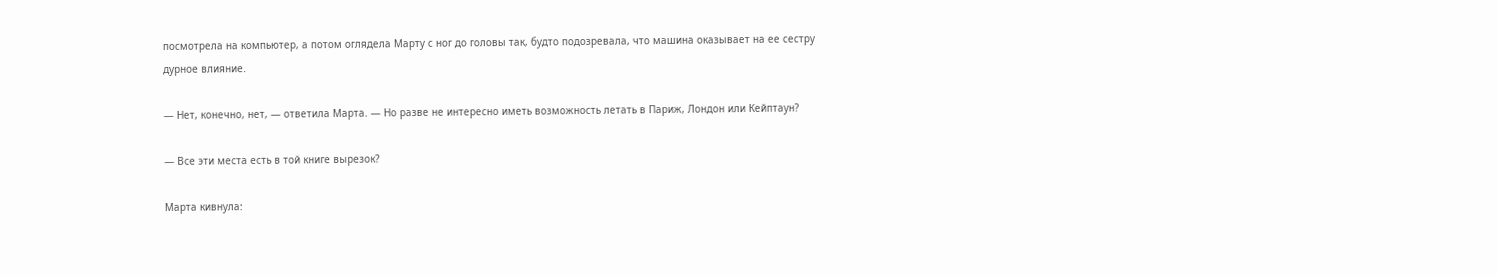посмотрела на компьютер, а потом оглядела Марту с ног до головы так, будто подозревала, что машина оказывает на ее сестру дурное влияние.

— Нет, конечно, нет, — ответила Марта. — Но разве не интересно иметь возможность летать в Париж, Лондон или Кейптаун?

— Все эти места есть в той книге вырезок?

Марта кивнула: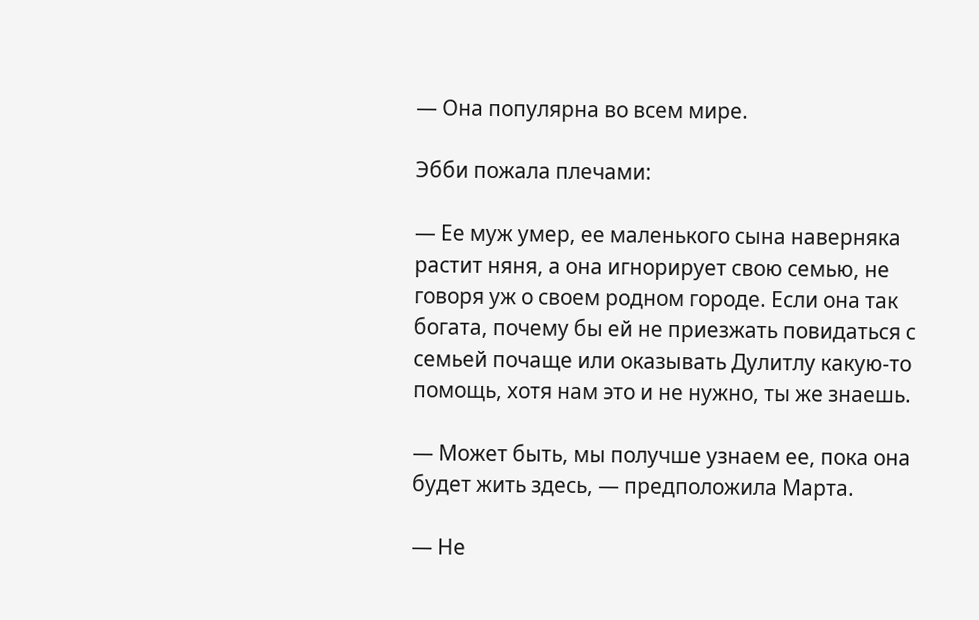— Она популярна во всем мире.

Эбби пожала плечами:

— Ее муж умер, ее маленького сына наверняка растит няня, а она игнорирует свою семью, не говоря уж о своем родном городе. Если она так богата, почему бы ей не приезжать повидаться с семьей почаще или оказывать Дулитлу какую-то помощь, хотя нам это и не нужно, ты же знаешь.

— Может быть, мы получше узнаем ее, пока она будет жить здесь, — предположила Марта.

— Не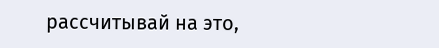рассчитывай на это,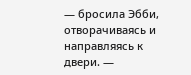— бросила Эбби, отворачиваясь и направляясь к двери. —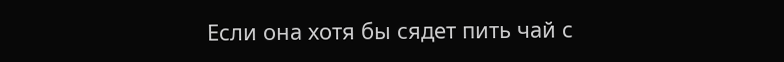Если она хотя бы сядет пить чай с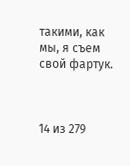такими, как мы, я съем свой фартук.



14 из 279